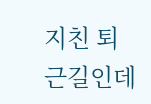지친 퇴근길인데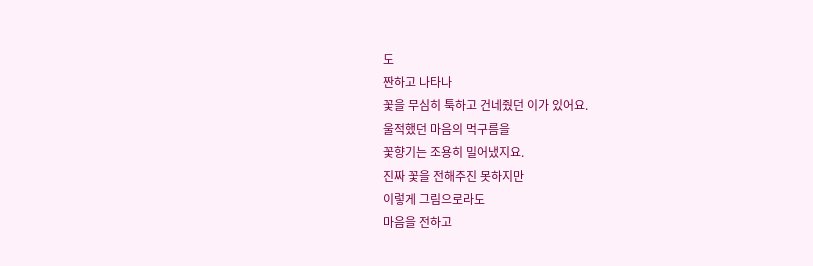도
짠하고 나타나
꽃을 무심히 툭하고 건네줬던 이가 있어요.
울적했던 마음의 먹구름을
꽃향기는 조용히 밀어냈지요.
진짜 꽃을 전해주진 못하지만
이렇게 그림으로라도
마음을 전하고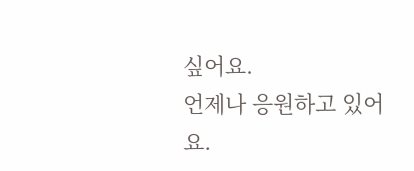싶어요.
언제나 응원하고 있어요.